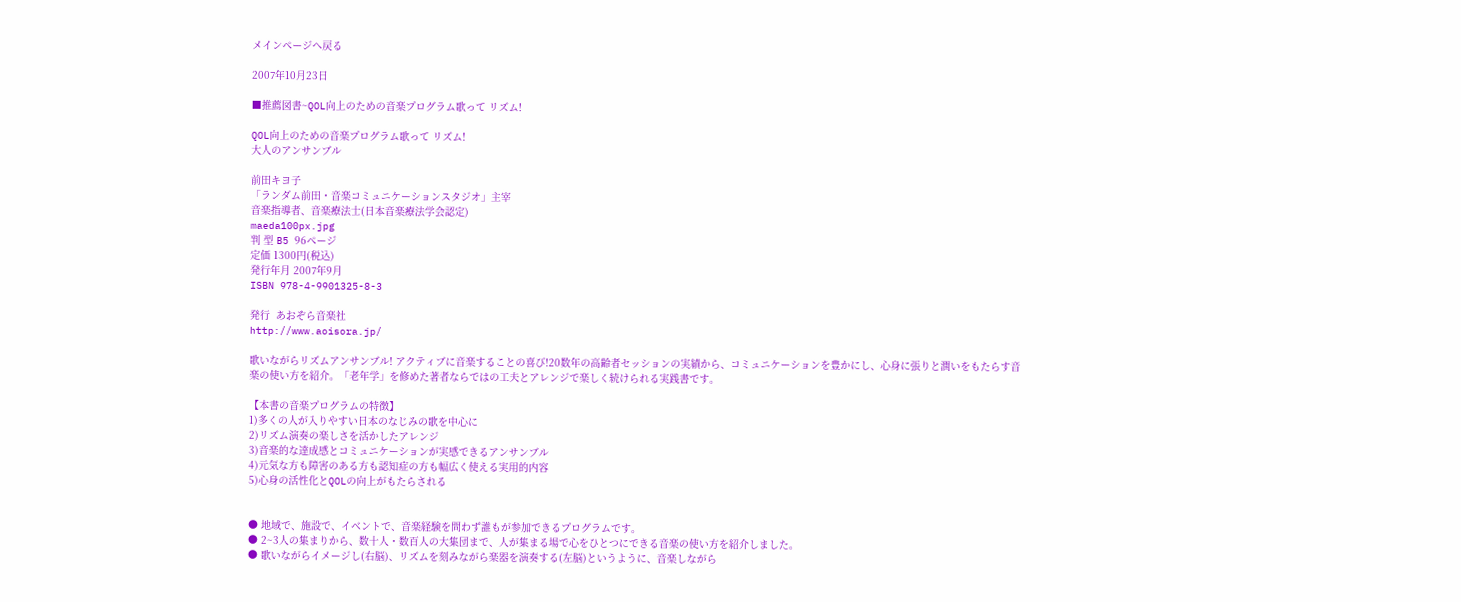メインページへ戻る

2007年10月23日

■推薦図書~QOL向上のための音楽プログラム歌って リズム!

QOL向上のための音楽プログラム歌って リズム!
大人のアンサンブル

前田キヨ子
「ランダム前田・音楽コミュニケーションスタジオ」主宰
音楽指導者、音楽療法士(日本音楽療法学会認定)
maeda100px.jpg
判 型 B5 96ページ
定価 1300円(税込)
発行年月 2007年9月
ISBN 978-4-9901325-8-3

発行  あおぞら音楽社
http://www.aoisora.jp/

歌いながらリズムアンサンブル! アクティブに音楽することの喜び!20数年の高齢者セッションの実績から、コミュニケーションを豊かにし、心身に張りと潤いをもたらす音楽の使い方を紹介。「老年学」を修めた著者ならではの工夫とアレンジで楽しく続けられる実践書です。

【本書の音楽プログラムの特徴】
1)多くの人が入りやすい日本のなじみの歌を中心に
2)リズム演奏の楽しさを活かしたアレンジ
3)音楽的な達成感とコミュニケーションが実感できるアンサンブル
4)元気な方も障害のある方も認知症の方も幅広く使える実用的内容
5)心身の活性化とQOLの向上がもたらされる


● 地域で、施設で、イベントで、音楽経験を問わず誰もが参加できるプログラムです。
● 2~3人の集まりから、数十人・数百人の大集団まで、人が集まる場で心をひとつにできる音楽の使い方を紹介しました。
● 歌いながらイメージし(右脳)、リズムを刻みながら楽器を演奏する(左脳)というように、音楽しながら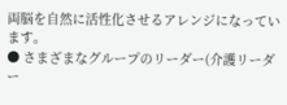両脳を自然に活性化させるアレンジになっています。
● さまざまなグループのリーダー(介護リーダー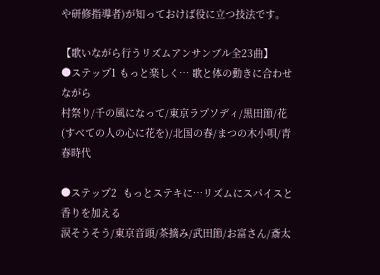や研修指導者)が知っておけば役に立つ技法です。

【歌いながら行うリズムアンサンブル全23曲】
●ステップ1 もっと楽しく… 歌と体の動きに合わせながら
村祭り/千の風になって/東京ラプソディ/黒田節/花 (すべての人の心に花を)/北国の春/まつの木小唄/青春時代

●ステップ2  もっとステキに…リズムにスパイスと香りを加える
涙そうそう/東京音頭/茶摘み/武田節/お富さん/斎太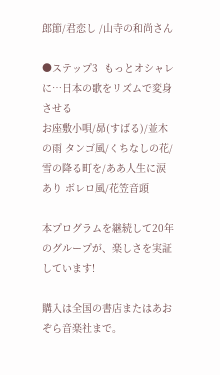郎節/君恋し /山寺の和尚さん

●ステップ3  もっとオシャレに…日本の歌をリズムで変身させる
お座敷小唄/昴(すばる)/並木の雨 タンゴ風/くちなしの花/雪の降る町を/ああ人生に涙あり ボレロ風/花笠音頭

本プログラムを継続して20年のグループが、楽しさを実証しています!

購入は全国の書店またはあおぞら音楽社まで。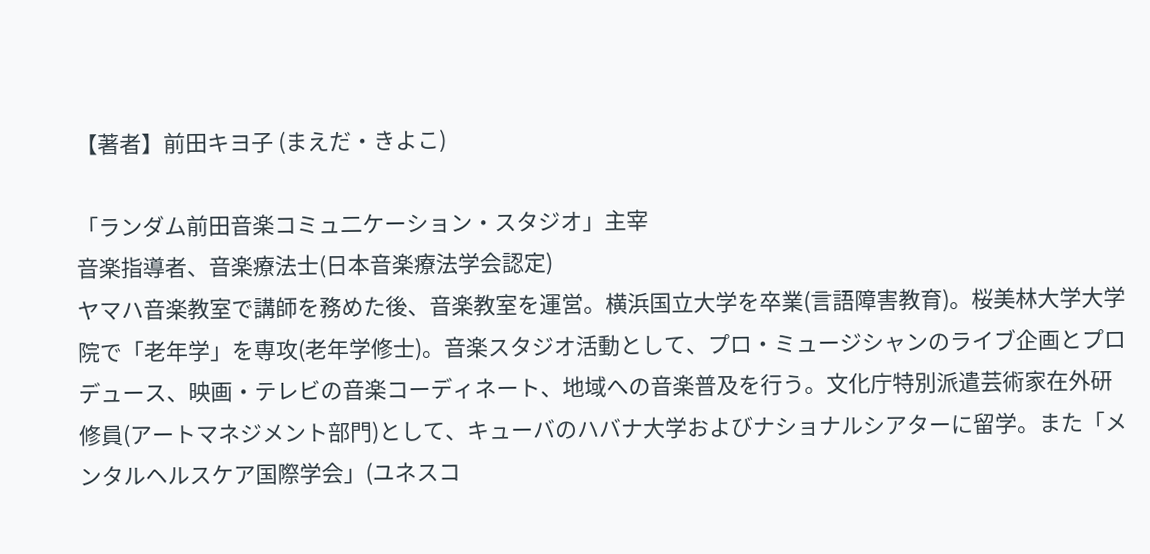【著者】前田キヨ子 (まえだ・きよこ)

「ランダム前田音楽コミュ二ケーション・スタジオ」主宰
音楽指導者、音楽療法士(日本音楽療法学会認定)
ヤマハ音楽教室で講師を務めた後、音楽教室を運営。横浜国立大学を卒業(言語障害教育)。桜美林大学大学院で「老年学」を専攻(老年学修士)。音楽スタジオ活動として、プロ・ミュージシャンのライブ企画とプロデュース、映画・テレビの音楽コーディネート、地域への音楽普及を行う。文化庁特別派遣芸術家在外研修員(アートマネジメント部門)として、キューバのハバナ大学およびナショナルシアターに留学。また「メンタルヘルスケア国際学会」(ユネスコ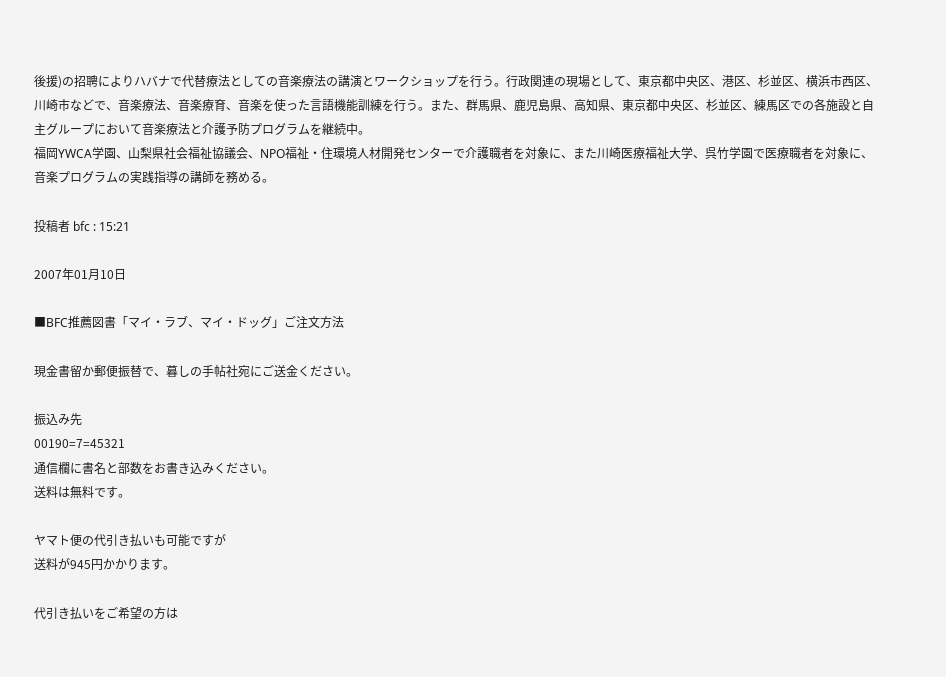後援)の招聘によりハバナで代替療法としての音楽療法の講演とワークショップを行う。行政関連の現場として、東京都中央区、港区、杉並区、横浜市西区、川崎市などで、音楽療法、音楽療育、音楽を使った言語機能訓練を行う。また、群馬県、鹿児島県、高知県、東京都中央区、杉並区、練馬区での各施設と自主グループにおいて音楽療法と介護予防プログラムを継続中。
福岡YWCA学園、山梨県社会福祉協議会、NPO福祉・住環境人材開発センターで介護職者を対象に、また川崎医療福祉大学、呉竹学園で医療職者を対象に、音楽プログラムの実践指導の講師を務める。

投稿者 bfc : 15:21

2007年01月10日

■BFC推薦図書「マイ・ラブ、マイ・ドッグ」ご注文方法

現金書留か郵便振替で、暮しの手帖社宛にご送金ください。

振込み先
00190=7=45321
通信欄に書名と部数をお書き込みください。
送料は無料です。

ヤマト便の代引き払いも可能ですが
送料が945円かかります。

代引き払いをご希望の方は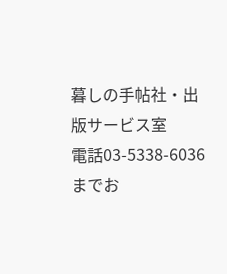暮しの手帖社・出版サービス室
電話03-5338-6036
までお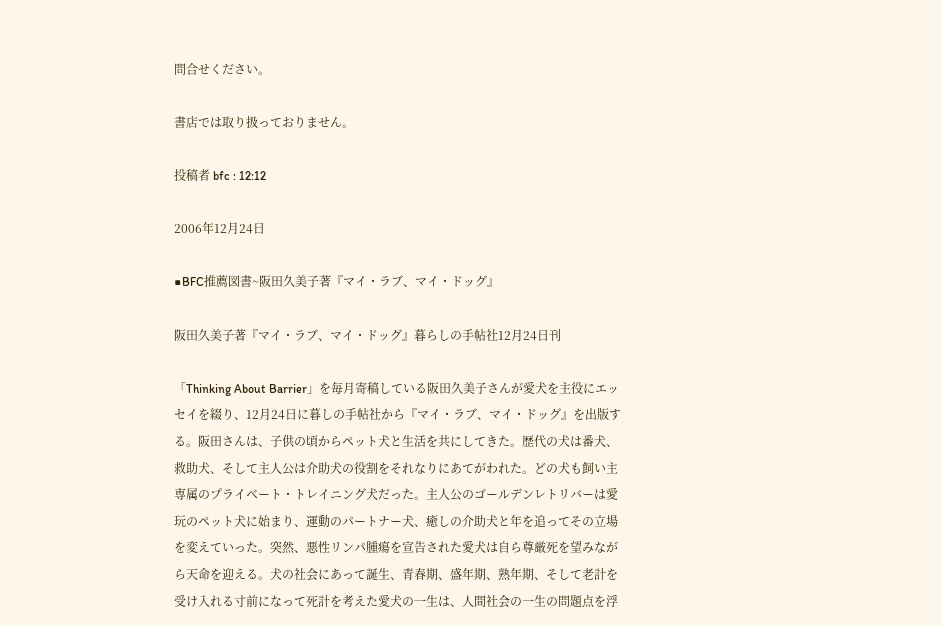問合せください。

書店では取り扱っておりません。

投稿者 bfc : 12:12

2006年12月24日

■BFC推薦図書~阪田久美子著『マイ・ラブ、マイ・ドッグ』

阪田久美子著『マイ・ラブ、マイ・ドッグ』暮らしの手帖社12月24日刊

「Thinking About Barrier」を毎月寄稿している阪田久美子さんが愛犬を主役にエッセイを綴り、12月24日に暮しの手帖社から『マイ・ラブ、マイ・ドッグ』を出版する。阪田さんは、子供の頃からペット犬と生活を共にしてきた。歴代の犬は番犬、救助犬、そして主人公は介助犬の役割をそれなりにあてがわれた。どの犬も飼い主専属のプライベート・トレイニング犬だった。主人公のゴールデンレトリバーは愛玩のペット犬に始まり、運動のパートナー犬、癒しの介助犬と年を追ってその立場を変えていった。突然、悪性リンパ腫瘍を宣告された愛犬は自ら尊厳死を望みながら天命を迎える。犬の社会にあって誕生、青春期、盛年期、熟年期、そして老計を受け入れる寸前になって死計を考えた愛犬の一生は、人間社会の一生の問題点を浮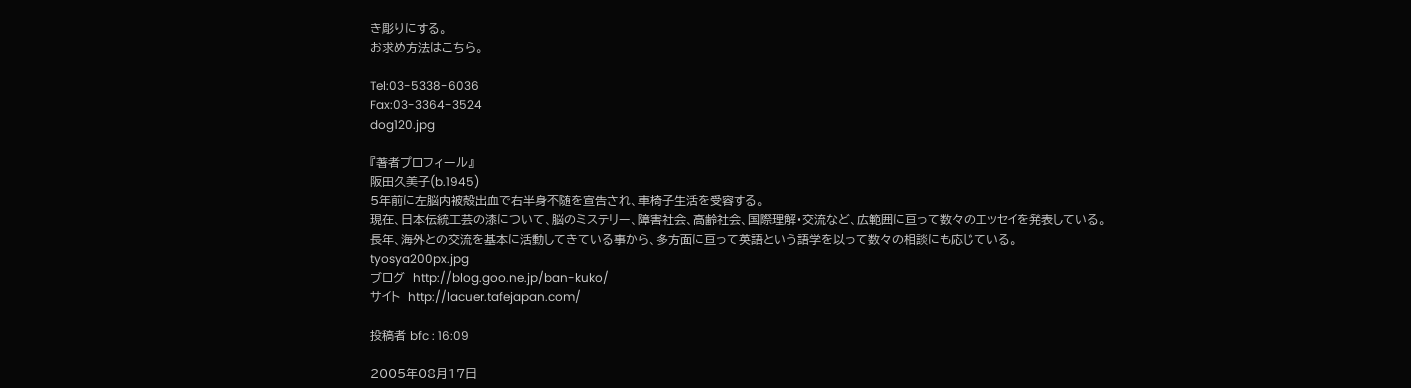き彫りにする。
お求め方法はこちら。

Tel:03-5338-6036
Fax:03-3364-3524
dog120.jpg

『著者プロフィール』
阪田久美子(b.1945)
5年前に左脳内被殻出血で右半身不随を宣告され、車椅子生活を受容する。
現在、日本伝統工芸の漆について、脳のミステリー、障害社会、高齢社会、国際理解・交流など、広範囲に亘って数々のエッセイを発表している。
長年、海外との交流を基本に活動してきている事から、多方面に亘って英語という語学を以って数々の相談にも応じている。
tyosya200px.jpg
ブログ  http://blog.goo.ne.jp/ban-kuko/
サイト  http://lacuer.tafejapan.com/

投稿者 bfc : 16:09

2005年08月17日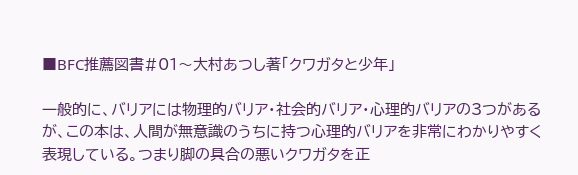■BFC推薦図書#01〜大村あつし著「クワガタと少年」

一般的に、バリアには物理的バリア・社会的バリア・心理的バリアの3つがあるが、この本は、人間が無意識のうちに持つ心理的バリアを非常にわかりやすく表現している。つまり脚の具合の悪いクワガタを正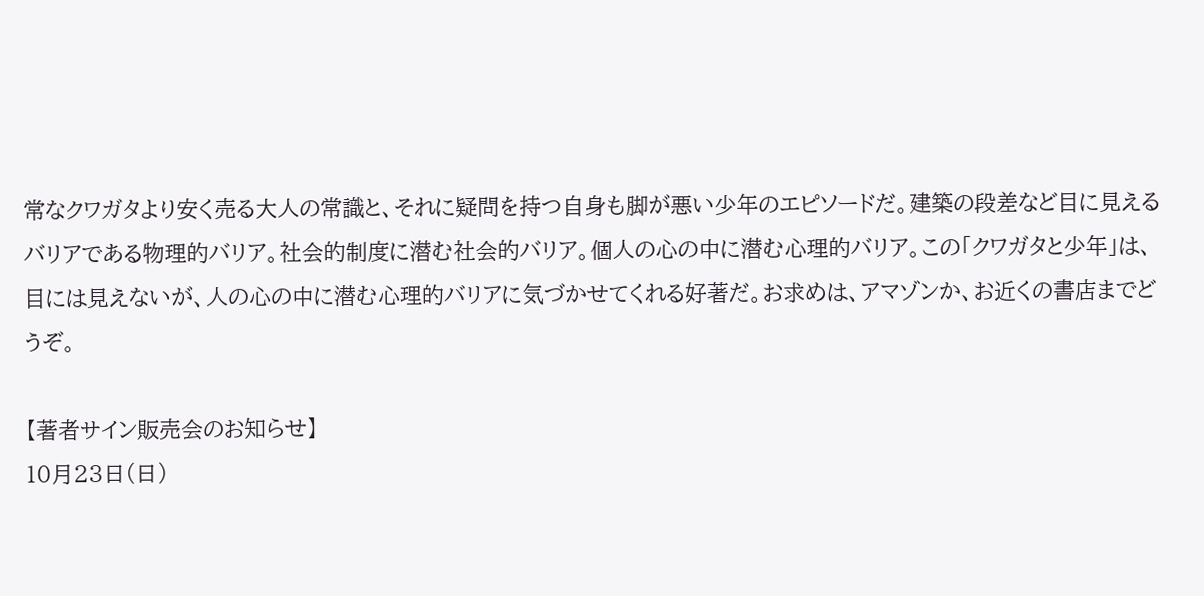常なクワガタより安く売る大人の常識と、それに疑問を持つ自身も脚が悪い少年のエピソードだ。建築の段差など目に見えるバリアである物理的バリア。社会的制度に潜む社会的バリア。個人の心の中に潜む心理的バリア。この「クワガタと少年」は、目には見えないが、人の心の中に潜む心理的バリアに気づかせてくれる好著だ。お求めは、アマゾンか、お近くの書店までどうぞ。

【著者サイン販売会のお知らせ】
10月23日(日)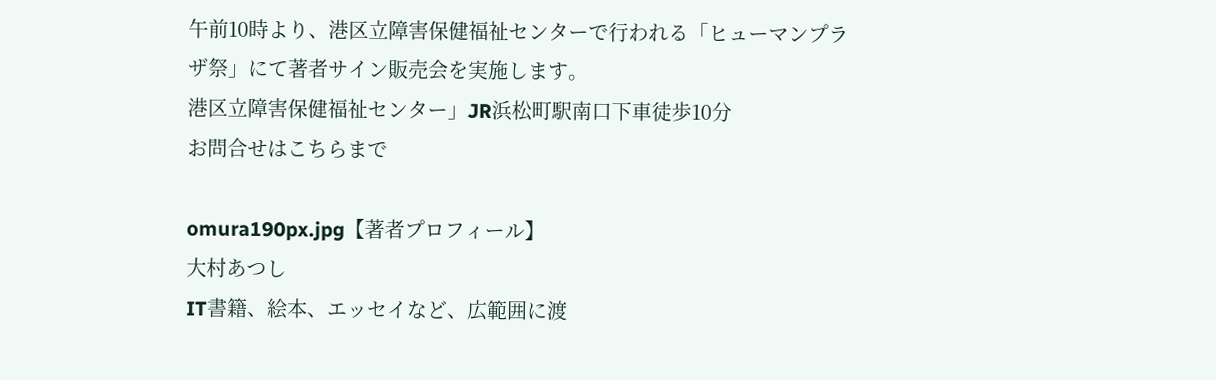午前10時より、港区立障害保健福祉センターで行われる「ヒューマンプラザ祭」にて著者サイン販売会を実施します。
港区立障害保健福祉センター」JR浜松町駅南口下車徒歩10分
お問合せはこちらまで

omura190px.jpg【著者プロフィール】
大村あつし
IT書籍、絵本、エッセイなど、広範囲に渡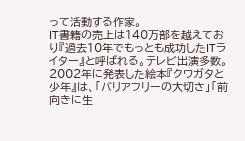って活動する作家。
IT書籍の売上は140万部を越えており『過去10年でもっとも成功したITライター』と呼ばれる。テレビ出演多数。
2002年に発表した絵本『クワガタと少年』は、「バリアフリーの大切さ」「前向きに生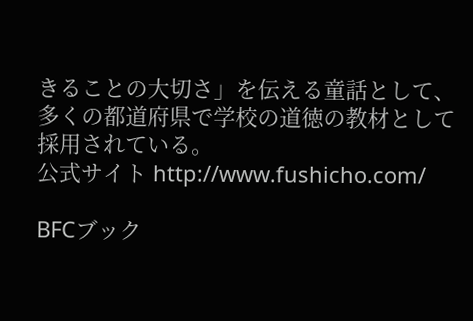きることの大切さ」を伝える童話として、多くの都道府県で学校の道徳の教材として採用されている。
公式サイト http://www.fushicho.com/

BFCブック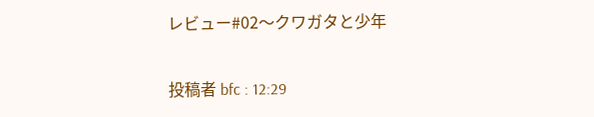レビュー#02〜クワガタと少年

投稿者 bfc : 12:29